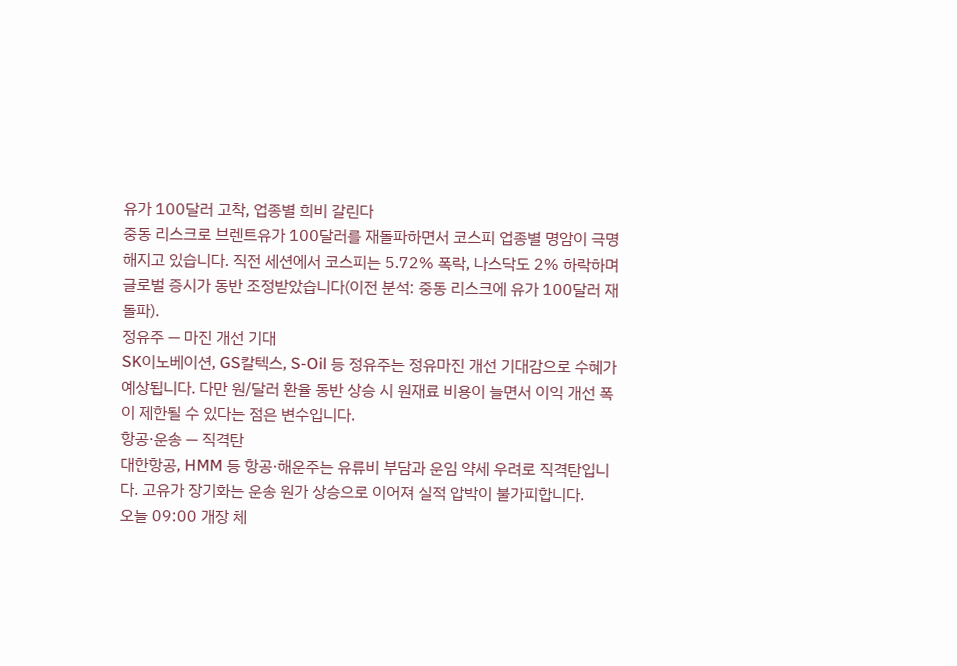유가 100달러 고착, 업종별 희비 갈린다
중동 리스크로 브렌트유가 100달러를 재돌파하면서 코스피 업종별 명암이 극명해지고 있습니다. 직전 세션에서 코스피는 5.72% 폭락, 나스닥도 2% 하락하며 글로벌 증시가 동반 조정받았습니다(이전 분석: 중동 리스크에 유가 100달러 재돌파).
정유주 — 마진 개선 기대
SK이노베이션, GS칼텍스, S-Oil 등 정유주는 정유마진 개선 기대감으로 수혜가 예상됩니다. 다만 원/달러 환율 동반 상승 시 원재료 비용이 늘면서 이익 개선 폭이 제한될 수 있다는 점은 변수입니다.
항공·운송 — 직격탄
대한항공, HMM 등 항공·해운주는 유류비 부담과 운임 약세 우려로 직격탄입니다. 고유가 장기화는 운송 원가 상승으로 이어져 실적 압박이 불가피합니다.
오늘 09:00 개장 체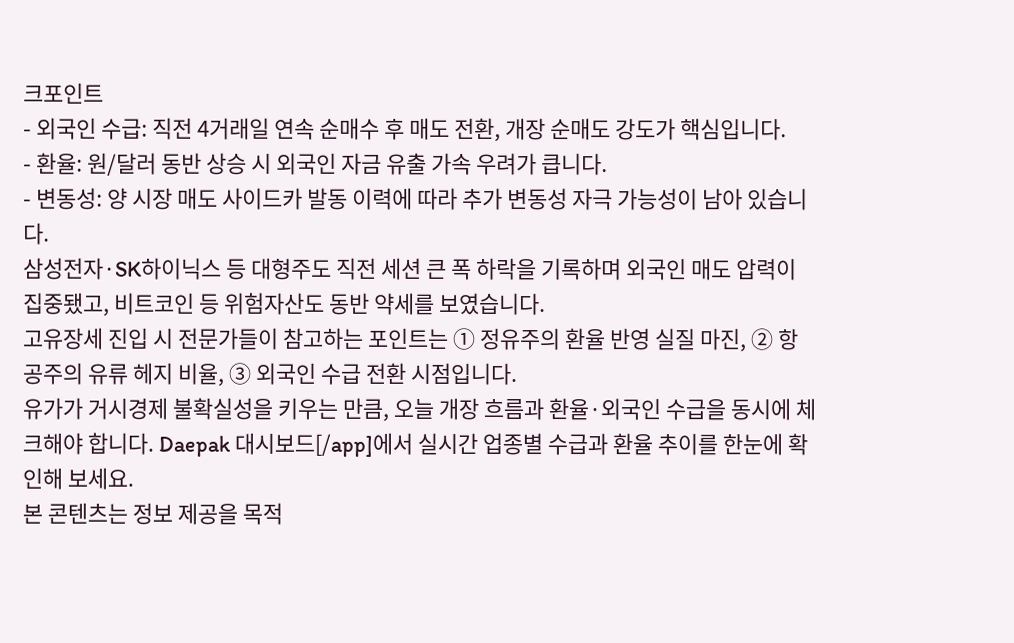크포인트
- 외국인 수급: 직전 4거래일 연속 순매수 후 매도 전환, 개장 순매도 강도가 핵심입니다.
- 환율: 원/달러 동반 상승 시 외국인 자금 유출 가속 우려가 큽니다.
- 변동성: 양 시장 매도 사이드카 발동 이력에 따라 추가 변동성 자극 가능성이 남아 있습니다.
삼성전자·SK하이닉스 등 대형주도 직전 세션 큰 폭 하락을 기록하며 외국인 매도 압력이 집중됐고, 비트코인 등 위험자산도 동반 약세를 보였습니다.
고유장세 진입 시 전문가들이 참고하는 포인트는 ① 정유주의 환율 반영 실질 마진, ② 항공주의 유류 헤지 비율, ③ 외국인 수급 전환 시점입니다.
유가가 거시경제 불확실성을 키우는 만큼, 오늘 개장 흐름과 환율·외국인 수급을 동시에 체크해야 합니다. Daepak 대시보드[/app]에서 실시간 업종별 수급과 환율 추이를 한눈에 확인해 보세요.
본 콘텐츠는 정보 제공을 목적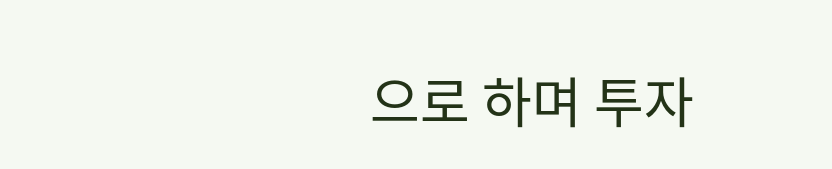으로 하며 투자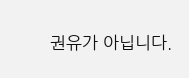권유가 아닙니다.